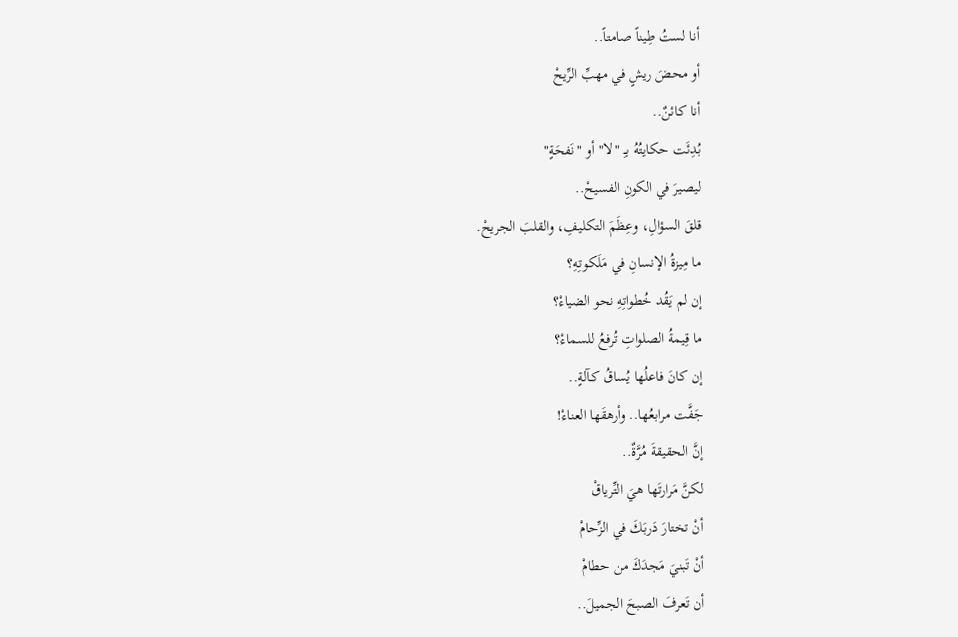أنا لستُ طِيناً صامتاً..
أو محضَ ريشٍ في مهبِّ الرِّيحْ
أنا كائنٌ..
بُدِئَت حكايتُهُ بـِ "لا" أو "نَفحَةٍ"
ليصيرَ في الكونِ الفسيحْ..
قلقَ السؤالِ، وعِظَمَ التكليفِ، والقلبَ الجريحْ.
ما مِيزةُ الإنسانِ في مَلَكوتِهِ؟
إن لم يَقُد خُطواتِهِ نحو الضياءْ؟
ما قِيمةُ الصلواتِ تُرفعُ للسماءْ؟
إن كانَ فاعلُها يُساقُ كـآلةٍ..
جَفَّت مرابعُها.. وأرهقَها العناءْ!
إنَّ الحقيقةَ مُرَّةٌ..
لكنَّ مَرارتَها هيَ التِّرياقْ
أنْ تختارَ دَربَكَ في الزِّحامْ
أنْ تَبنيَ مَجدَكَ من حطامْ
أن تَعرفَ الصبحَ الجميلَ..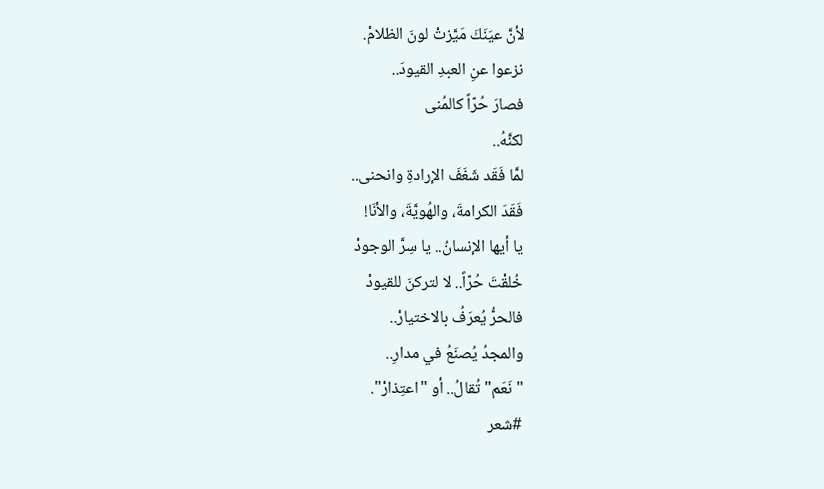لأنَّ عيَنَكَ مَيَّزتْ لونَ الظلامْ.
نزعوا عنِ العبدِ القيودَ..
فصارَ حُرّاً كالمُنى
لكنَّهُ..
لمَّا فَقَد شَغَفَ الإرادةِ وانحنى..
فَقَدَ الكرامةَ، والهُويَّةَ، والأنَا!
يا أيها الإنسانُ.. يا سِرَّ الوجودْ
خُلقْتَ حُرّاً.. لا لتركنَ للقيودْ
فالحرُّ يُعرَفُ بالاختيارْ..
والمجدُ يُصنَعُ في مدارِ..
"نَعَم" تُقالُ.. أو "اعتِذارْ".
#شعر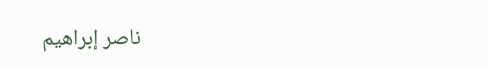ناصر إبراهيم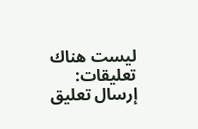ليست هناك تعليقات:
إرسال تعليق